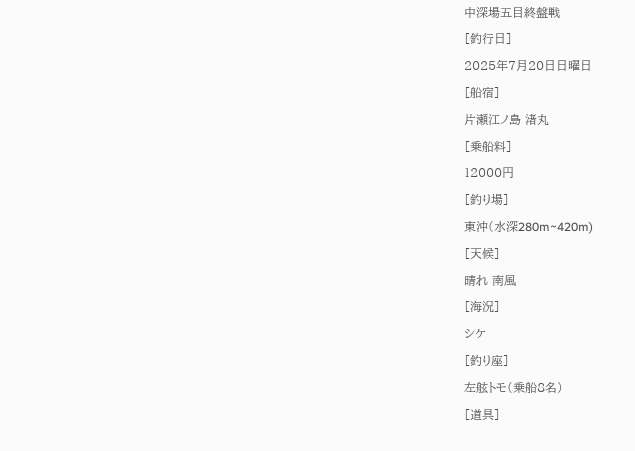中深場五目終盤戦
[釣行日]
2025年7月20日日曜日
[船宿]
片瀬江ノ島 渚丸
[乗船料]
12000円
[釣り場]
東沖(水深280m~420m)
[天候]
晴れ 南風
[海況]
シケ
[釣り座]
左舷トモ(乗船8名)
[道具]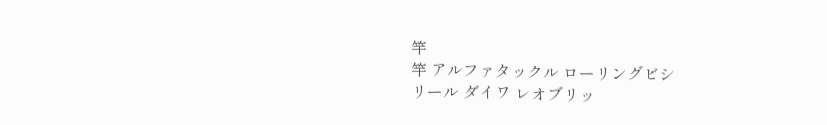竿
竿 アルファタックル ローリングビシ
リール ダイワ レオブリッ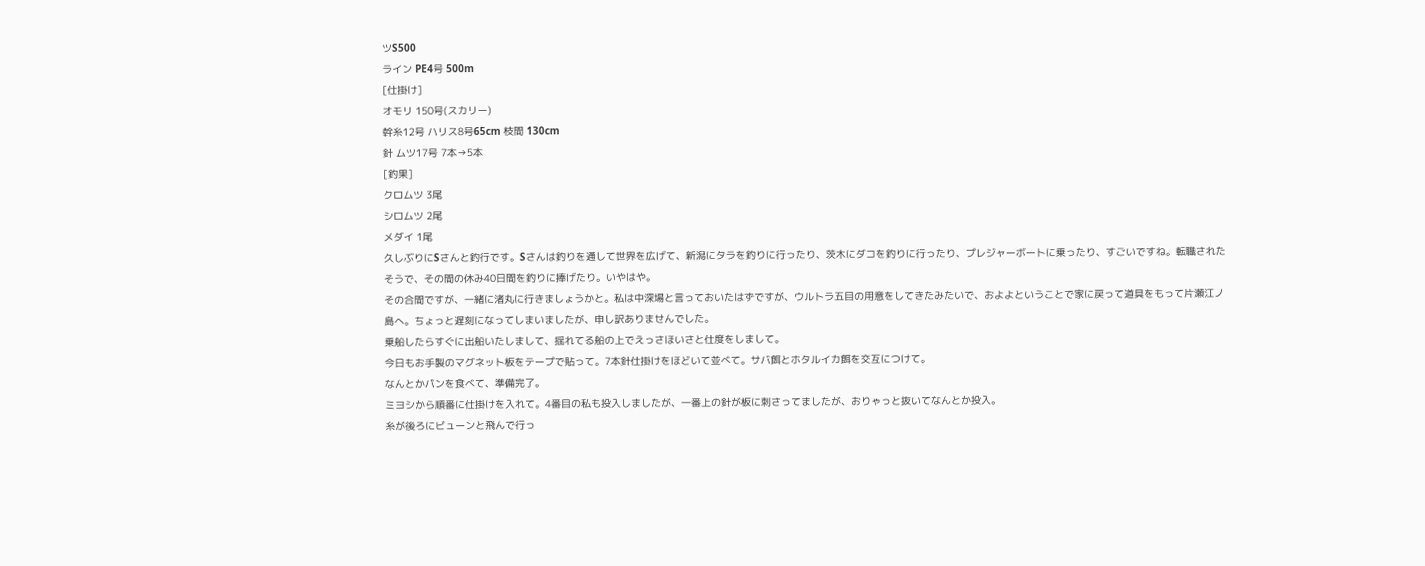ツS500
ライン PE4号 500m
[仕掛け]
オモリ 150号(スカリー)
幹糸12号 ハリス8号65cm 枝間 130cm
針 ムツ17号 7本→5本
[釣果]
クロムツ 3尾
シロムツ 2尾
メダイ 1尾
久しぶりにSさんと釣行です。Sさんは釣りを通して世界を広げて、新潟にタラを釣りに行ったり、茨木にダコを釣りに行ったり、プレジャーボートに乗ったり、すごいですね。転職されたそうで、その間の休み40日間を釣りに捧げたり。いやはや。
その合間ですが、一緒に渚丸に行きましょうかと。私は中深場と言っておいたはずですが、ウルトラ五目の用意をしてきたみたいで、およよということで家に戻って道具をもって片瀬江ノ島へ。ちょっと遅刻になってしまいましたが、申し訳ありませんでした。
乗船したらすぐに出船いたしまして、揺れてる船の上でえっさほいさと仕度をしまして。
今日もお手製のマグネット板をテープで貼って。7本針仕掛けをほどいて並べて。サバ餌とホタルイカ餌を交互につけて。
なんとかパンを食べて、準備完了。
ミヨシから順番に仕掛けを入れて。4番目の私も投入しましたが、一番上の針が板に刺さってましたが、おりゃっと抜いてなんとか投入。
糸が後ろにビューンと飛んで行っ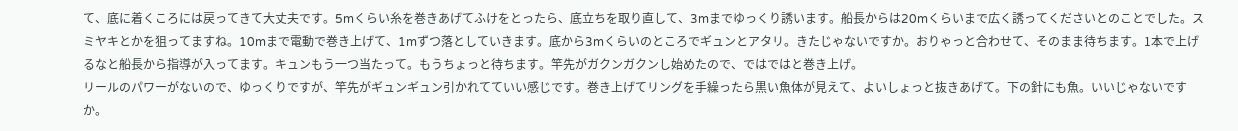て、底に着くころには戻ってきて大丈夫です。5mくらい糸を巻きあげてふけをとったら、底立ちを取り直して、3mまでゆっくり誘います。船長からは20mくらいまで広く誘ってくださいとのことでした。スミヤキとかを狙ってますね。10mまで電動で巻き上げて、1mずつ落としていきます。底から3mくらいのところでギュンとアタリ。きたじゃないですか。おりゃっと合わせて、そのまま待ちます。1本で上げるなと船長から指導が入ってます。キュンもう一つ当たって。もうちょっと待ちます。竿先がガクンガクンし始めたので、ではではと巻き上げ。
リールのパワーがないので、ゆっくりですが、竿先がギュンギュン引かれてていい感じです。巻き上げてリングを手繰ったら黒い魚体が見えて、よいしょっと抜きあげて。下の針にも魚。いいじゃないですか。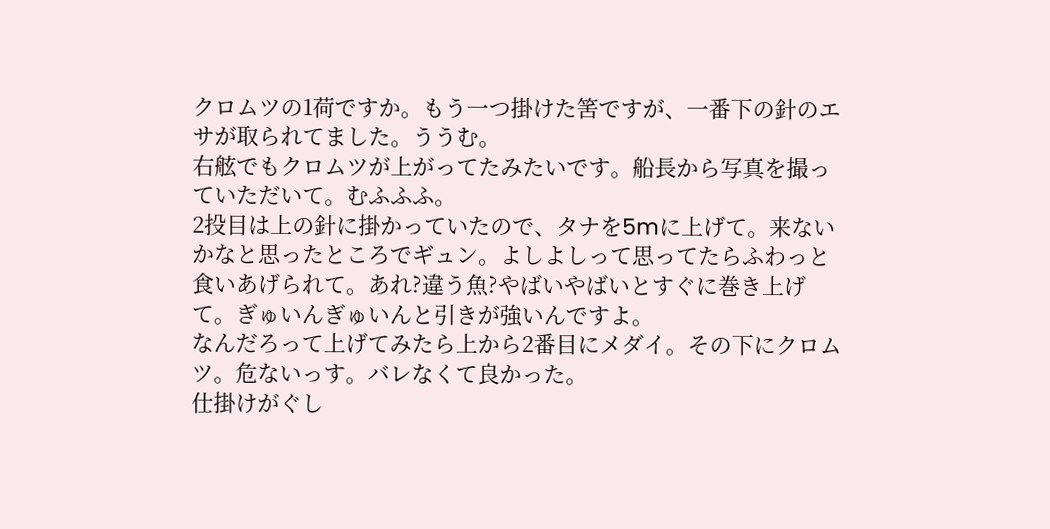クロムツの1荷ですか。もう一つ掛けた筈ですが、一番下の針のエサが取られてました。ううむ。
右舷でもクロムツが上がってたみたいです。船長から写真を撮っていただいて。むふふふ。
2投目は上の針に掛かっていたので、タナを5mに上げて。来ないかなと思ったところでギュン。よしよしって思ってたらふわっと食いあげられて。あれ?違う魚?やばいやばいとすぐに巻き上げて。ぎゅいんぎゅいんと引きが強いんですよ。
なんだろって上げてみたら上から2番目にメダイ。その下にクロムツ。危ないっす。バレなくて良かった。
仕掛けがぐし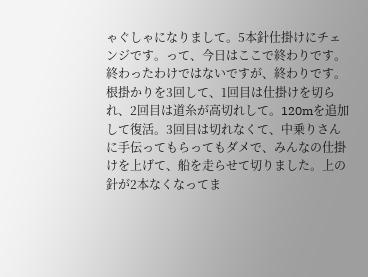ゃぐしゃになりまして。5本針仕掛けにチェンジです。って、今日はここで終わりです。終わったわけではないですが、終わりです。
根掛かりを3回して、1回目は仕掛けを切られ、2回目は道糸が高切れして。120mを追加して復活。3回目は切れなくて、中乗りさんに手伝ってもらってもダメで、みんなの仕掛けを上げて、船を走らせて切りました。上の針が2本なくなってま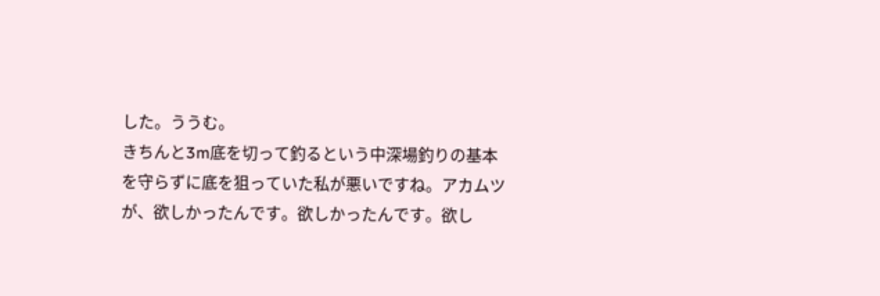した。ううむ。
きちんと3m底を切って釣るという中深場釣りの基本を守らずに底を狙っていた私が悪いですね。アカムツが、欲しかったんです。欲しかったんです。欲し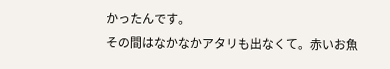かったんです。
その間はなかなかアタリも出なくて。赤いお魚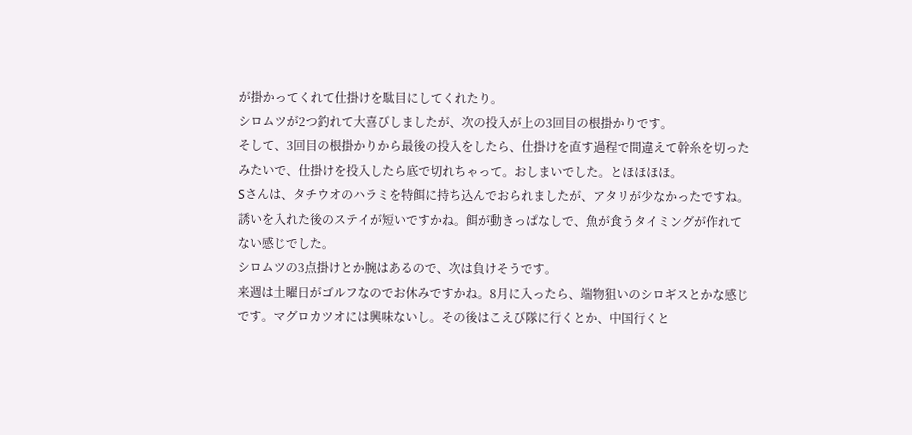が掛かってくれて仕掛けを駄目にしてくれたり。
シロムツが2つ釣れて大喜びしましたが、次の投入が上の3回目の根掛かりです。
そして、3回目の根掛かりから最後の投入をしたら、仕掛けを直す過程で間違えて幹糸を切ったみたいで、仕掛けを投入したら底で切れちゃって。おしまいでした。とほほほほ。
Sさんは、タチウオのハラミを特餌に持ち込んでおられましたが、アタリが少なかったですね。誘いを入れた後のステイが短いですかね。餌が動きっぱなしで、魚が食うタイミングが作れてない感じでした。
シロムツの3点掛けとか腕はあるので、次は負けそうです。
来週は土曜日がゴルフなのでお休みですかね。8月に入ったら、端物狙いのシロギスとかな感じです。マグロカツオには興味ないし。その後はこえび隊に行くとか、中国行くと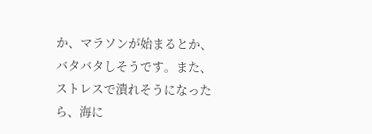か、マラソンが始まるとか、バタバタしそうです。また、ストレスで潰れそうになったら、海に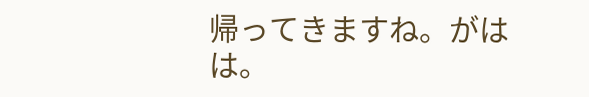帰ってきますね。がはは。